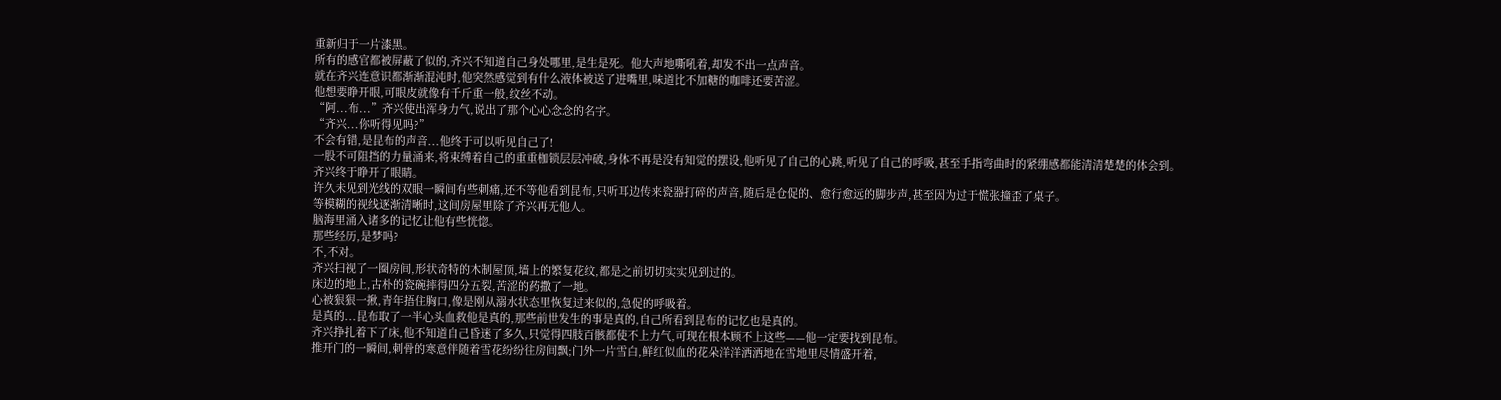重新归于一片漆黑。
所有的感官都被屏蔽了似的,齐兴不知道自己身处哪里,是生是死。他大声地嘶吼着,却发不出一点声音。
就在齐兴连意识都渐渐混沌时,他突然感觉到有什么液体被送了进嘴里,味道比不加糖的咖啡还要苦涩。
他想要睁开眼,可眼皮就像有千斤重一般,纹丝不动。
“阿...布...”齐兴使出浑身力气,说出了那个心心念念的名字。
“齐兴...你听得见吗?”
不会有错,是昆布的声音...他终于可以听见自己了!
一股不可阻挡的力量涌来,将束缚着自己的重重枷锁层层冲破,身体不再是没有知觉的摆设,他听见了自己的心跳,听见了自己的呼吸,甚至手指弯曲时的紧绷感都能清清楚楚的体会到。
齐兴终于睁开了眼睛。
许久未见到光线的双眼一瞬间有些刺痛,还不等他看到昆布,只听耳边传来瓷器打碎的声音,随后是仓促的、愈行愈远的脚步声,甚至因为过于慌张撞歪了桌子。
等模糊的视线逐渐清晰时,这间房屋里除了齐兴再无他人。
脑海里涌入诸多的记忆让他有些恍惚。
那些经历,是梦吗?
不,不对。
齐兴扫视了一圈房间,形状奇特的木制屋顶,墙上的繁复花纹,都是之前切切实实见到过的。
床边的地上,古朴的瓷碗摔得四分五裂,苦涩的药撒了一地。
心被狠狠一揪,青年捂住胸口,像是刚从溺水状态里恢复过来似的,急促的呼吸着。
是真的...昆布取了一半心头血救他是真的,那些前世发生的事是真的,自己所看到昆布的记忆也是真的。
齐兴挣扎着下了床,他不知道自己昏迷了多久,只觉得四肢百骸都使不上力气,可现在根本顾不上这些——他一定要找到昆布。
推开门的一瞬间,刺骨的寒意伴随着雪花纷纷往房间飘;门外一片雪白,鲜红似血的花朵洋洋洒洒地在雪地里尽情盛开着,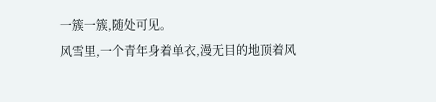一簇一簇,随处可见。
风雪里,一个青年身着单衣,漫无目的地顶着风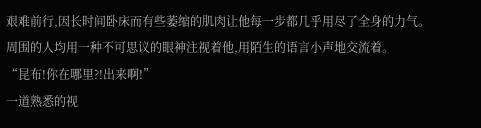艰难前行,因长时间卧床而有些萎缩的肌肉让他每一步都几乎用尽了全身的力气。周围的人均用一种不可思议的眼神注视着他,用陌生的语言小声地交流着。
“昆布!你在哪里?!出来啊!”
一道熟悉的视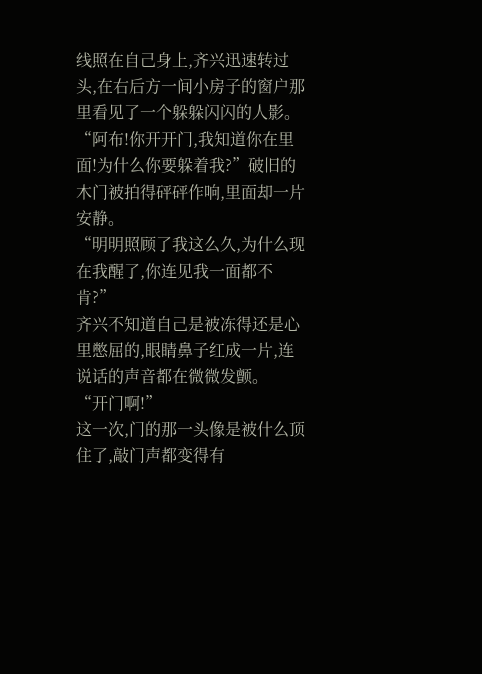线照在自己身上,齐兴迅速转过头,在右后方一间小房子的窗户那里看见了一个躲躲闪闪的人影。
“阿布!你开开门,我知道你在里面!为什么你要躲着我?”破旧的木门被拍得砰砰作响,里面却一片安静。
“明明照顾了我这么久,为什么现在我醒了,你连见我一面都不肯?”
齐兴不知道自己是被冻得还是心里憋屈的,眼睛鼻子红成一片,连说话的声音都在微微发颤。
“开门啊!”
这一次,门的那一头像是被什么顶住了,敲门声都变得有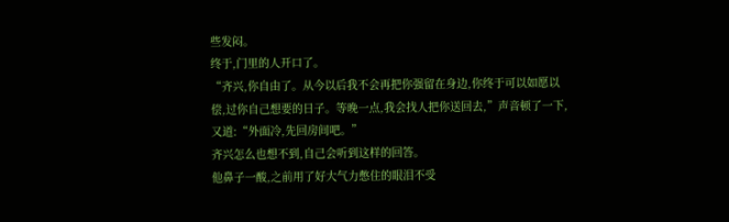些发闷。
终于,门里的人开口了。
“齐兴,你自由了。从今以后我不会再把你强留在身边,你终于可以如愿以偿,过你自己想要的日子。等晚一点,我会找人把你送回去,”声音顿了一下,又道:“外面冷,先回房间吧。”
齐兴怎么也想不到,自己会听到这样的回答。
他鼻子一酸,之前用了好大气力憋住的眼泪不受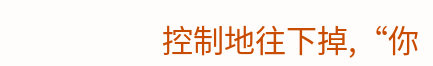控制地往下掉,“你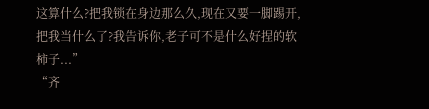这算什么?把我锁在身边那么久,现在又要一脚踢开,把我当什么了?我告诉你,老子可不是什么好捏的软柿子...”
“齐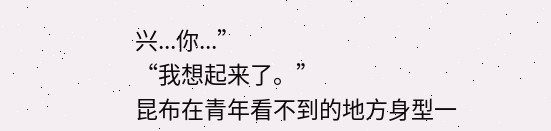兴...你...”
“我想起来了。”
昆布在青年看不到的地方身型一